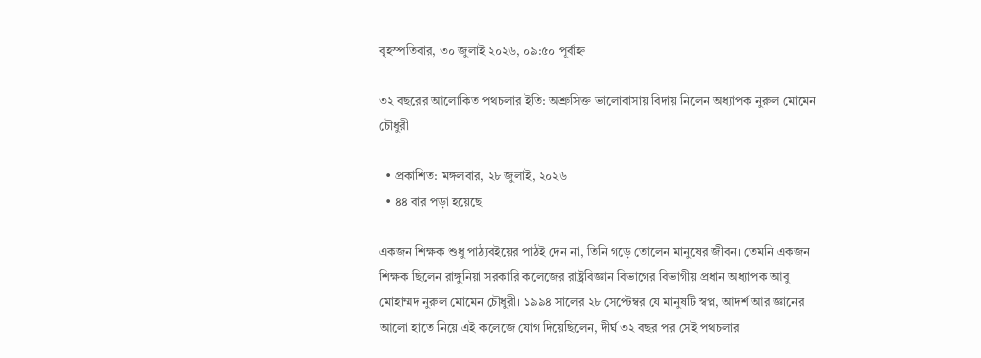বৃহস্পতিবার, ৩০ জুলাই ২০২৬, ০৯:৫০ পূর্বাহ্ন

৩২ বছরের আলোকিত পথচলার ইতি: অশ্রুসিক্ত ভালোবাসায় বিদায় নিলেন অধ্যাপক নুরুল মোমেন চৌধুরী

  • প্রকাশিত: মঙ্গলবার, ২৮ জুলাই, ২০২৬
  • ৪৪ বার পড়া হয়েছে

একজন শিক্ষক শুধু পাঠ্যবইয়ের পাঠই দেন না, তিনি গড়ে তোলেন মানুষের জীবন। তেমনি একজন শিক্ষক ছিলেন রাঙ্গুনিয়া সরকারি কলেজের রাষ্ট্রবিজ্ঞান বিভাগের বিভাগীয় প্রধান অধ্যাপক আবু মোহাম্মদ নুরুল মোমেন চৌধুরী। ১৯৯৪ সালের ২৮ সেপ্টেম্বর যে মানুষটি স্বপ্ন, আদর্শ আর জ্ঞানের আলো হাতে নিয়ে এই কলেজে যোগ দিয়েছিলেন, দীর্ঘ ৩২ বছর পর সেই পথচলার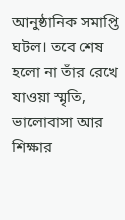আনুষ্ঠানিক সমাপ্তি ঘটল। তবে শেষ হলো না তাঁর রেখে যাওয়া স্মৃতি, ভালোবাসা আর শিক্ষার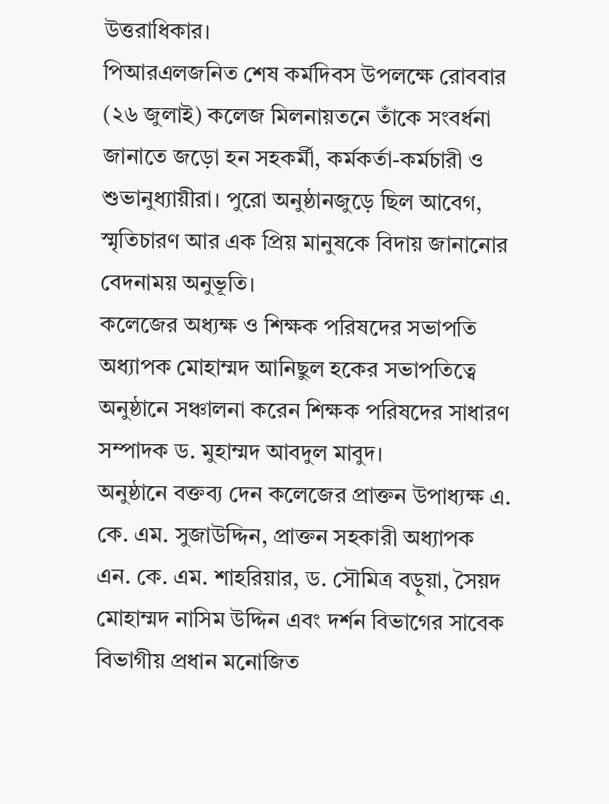উত্তরাধিকার।
পিআরএলজনিত শেষ কর্মদিবস উপলক্ষে রোববার (২৬ জুলাই) কলেজ মিলনায়তনে তাঁকে সংবর্ধনা জানাতে জড়ো হন সহকর্মী, কর্মকর্তা-কর্মচারী ও শুভানুধ্যায়ীরা। পুরো অনুষ্ঠানজুড়ে ছিল আবেগ, স্মৃতিচারণ আর এক প্রিয় মানুষকে বিদায় জানানোর বেদনাময় অনুভূতি।
কলেজের অধ্যক্ষ ও শিক্ষক পরিষদের সভাপতি অধ্যাপক মোহাম্মদ আনিছুল হকের সভাপতিত্বে অনুষ্ঠানে সঞ্চালনা করেন শিক্ষক পরিষদের সাধারণ সম্পাদক ড. মুহাম্মদ আবদুল মাবুদ।
অনুষ্ঠানে বক্তব্য দেন কলেজের প্রাক্তন উপাধ্যক্ষ এ. কে. এম. সুজাউদ্দিন, প্রাক্তন সহকারী অধ্যাপক এন. কে. এম. শাহরিয়ার, ড. সৌমিত্র বড়ুয়া, সৈয়দ মোহাম্মদ নাসিম উদ্দিন এবং দর্শন বিভাগের সাবেক বিভাগীয় প্রধান মনোজিত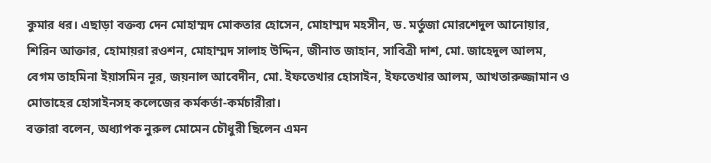কুমার ধর। এছাড়া বক্তব্য দেন মোহাম্মদ মোকতার হোসেন, মোহাম্মদ মহসীন, ড. মর্তুজা মোরশেদুল আনোয়ার, শিরিন আক্তার, হোমায়রা রওশন, মোহাম্মদ সালাহ উদ্দিন, জীনাত জাহান, সাবিত্রী দাশ, মো. জাহেদুল আলম, বেগম তাহমিনা ইয়াসমিন নূর, জয়নাল আবেদীন, মো. ইফতেখার হোসাইন, ইফতেখার আলম, আখতারুজ্জামান ও মোতাহের হোসাইনসহ কলেজের কর্মকর্তা-কর্মচারীরা।
বক্তারা বলেন, অধ্যাপক নুরুল মোমেন চৌধুরী ছিলেন এমন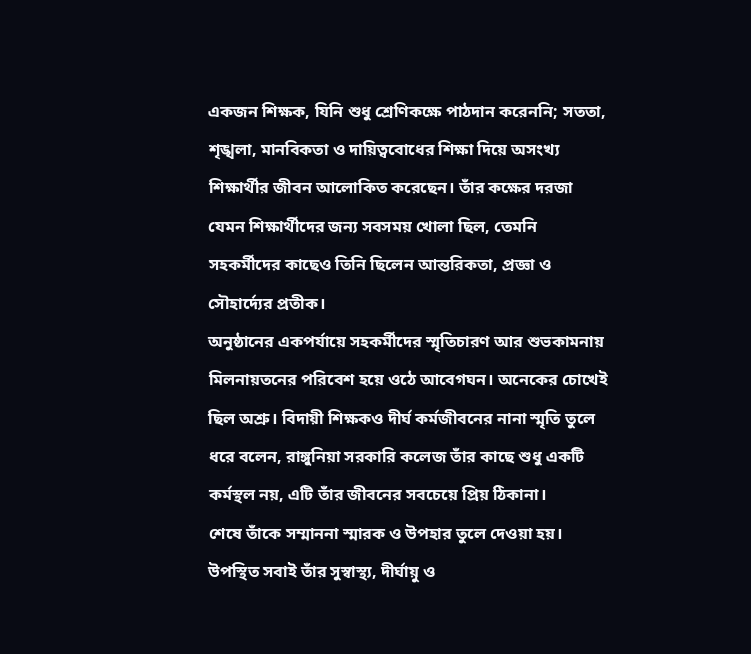একজন শিক্ষক, যিনি শুধু শ্রেণিকক্ষে পাঠদান করেননি; সততা, শৃঙ্খলা, মানবিকতা ও দায়িত্ববোধের শিক্ষা দিয়ে অসংখ্য শিক্ষার্থীর জীবন আলোকিত করেছেন। তাঁর কক্ষের দরজা যেমন শিক্ষার্থীদের জন্য সবসময় খোলা ছিল, তেমনি সহকর্মীদের কাছেও তিনি ছিলেন আন্তরিকতা, প্রজ্ঞা ও সৌহার্দ্যের প্রতীক।
অনুষ্ঠানের একপর্যায়ে সহকর্মীদের স্মৃতিচারণ আর শুভকামনায় মিলনায়তনের পরিবেশ হয়ে ওঠে আবেগঘন। অনেকের চোখেই ছিল অশ্রু। বিদায়ী শিক্ষকও দীর্ঘ কর্মজীবনের নানা স্মৃতি তুলে ধরে বলেন, রাঙ্গুনিয়া সরকারি কলেজ তাঁর কাছে শুধু একটি কর্মস্থল নয়, এটি তাঁর জীবনের সবচেয়ে প্রিয় ঠিকানা।
শেষে তাঁকে সম্মাননা স্মারক ও উপহার তুলে দেওয়া হয়। উপস্থিত সবাই তাঁর সুস্বাস্থ্য, দীর্ঘায়ু ও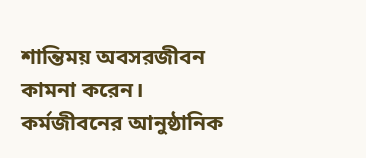শান্তিময় অবসরজীবন কামনা করেন। কর্মজীবনের আনুষ্ঠানিক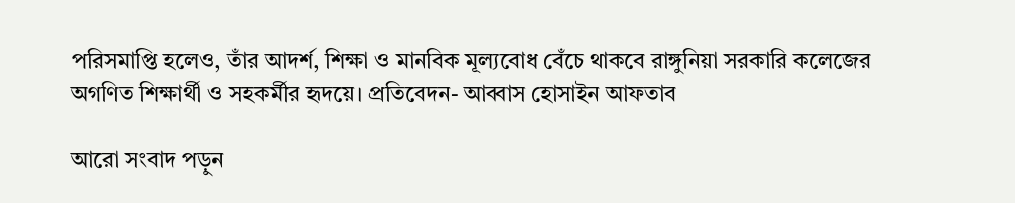পরিসমাপ্তি হলেও, তাঁর আদর্শ, শিক্ষা ও মানবিক মূল্যবোধ বেঁচে থাকবে রাঙ্গুনিয়া সরকারি কলেজের অগণিত শিক্ষার্থী ও সহকর্মীর হৃদয়ে। প্রতিবেদন- আব্বাস হোসাইন আফতাব

আরো সংবাদ পড়ুন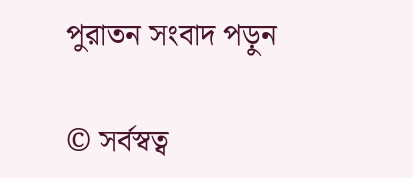পুরাতন সংবাদ পড়ুন

© সর্বস্বত্ব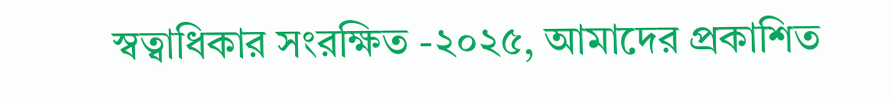স্বত্বাধিকার সংরক্ষিত -২০২৫, আমাদের প্রকাশিত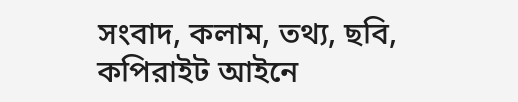সংবাদ, কলাম, তথ্য, ছবি, কপিরাইট আইনে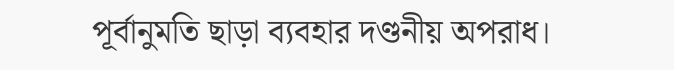পূর্বানুমতি ছাড়া ব্যবহার দণ্ডনীয় অপরাধ।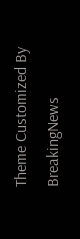Theme Customized By BreakingNews